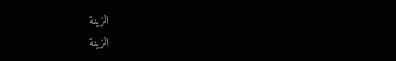الزينة
الزينة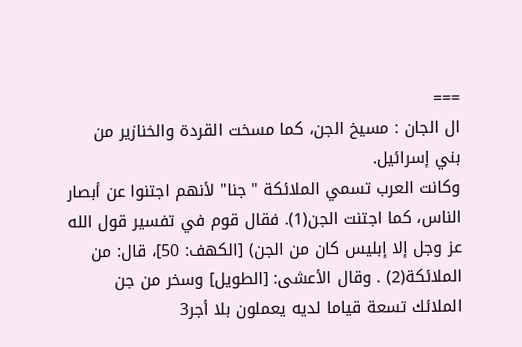===
ال الجان : مسيخ الجن، كما مسخت القردة والخنازير من بني إسرائيل.
وكانت العرب تسمي الملائكة "جنا" لأنهم اجتنوا عن أبصار الناس، كما اجتنت الجن(1). فقال قوم في تفسير قول الله عز وجل إلا إبليس كان من الجن) [الكهف: 50]، قال: من الملائكة(2) . وقال الأعشى: [الطويل] وسخر من جن الملائك تسعة قياما لديه يعملون بلا أجر3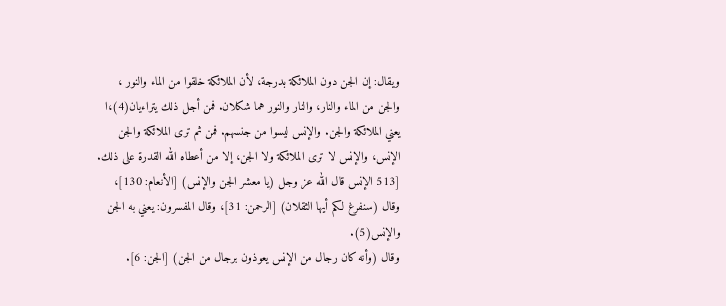ويقال: إن الجن دون الملائكة بدرجة، لأن الملائكة خلقوا من الماء والنور ، والجن من الماء والنار، والنار والنور هما شكلان. فمن أجل ذلك يتراءيان(4)،ا يعني الملائكة والجن. والإنس ليسوا من جنسهم. فمن ثم ترى الملائكة والجن الإنس، والإنس لا ترى الملائكة ولا الجن، إلا من أعطاه الله القدرة على ذلك.
[513 الإنس قال الله عز وجل (يا معشر الجن والإنس) [الأنعام: 130]، وقال (سنفرغ لكم أيها الثقلان) [الرحمن: 31]، وقال المفسرون: يعني به الجن والإنس(5).
وقال (وأنه كان رجال من الإنس يعوذون برجال من الجن) [الجن: 6].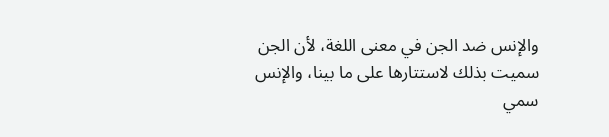والإنس ضد الجن في معنى اللغة، لأن الجن سميت بذلك لاستتارها على ما بينا، والإنس سمي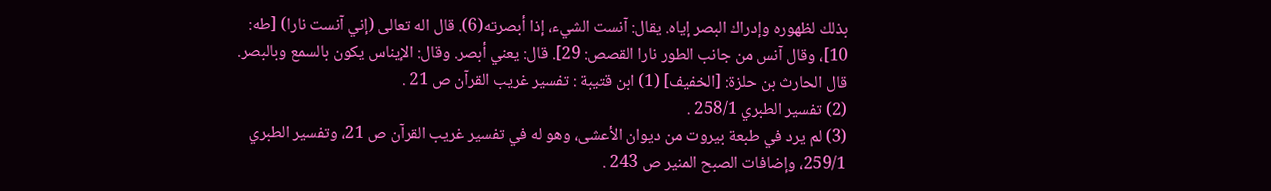بذلك لظهوره وإدراك البصر إياه. يقال: آنست الشيء، إذا أبصرته(6). قال اله تعالى (إني آنست نارا) [طه: 10]، وقال آنس من جانب الطور نارا القصص: 29]. قال: يعني أبصر. وقال: الإيناس يكون بالسمع وبالبصر. قال الحارث بن حلزة: [الخفيف] (1) ابن قتيبة : تفسير غريب القرآن ص 21 .
(2) تفسير الطبري 258/1 .
(3) لم يرد في طبعة بيروت من ديوان الأعشى، وهو له في تفسير غريب القرآن ص 21، وتفسير الطبري 259/1، وإضافات الصبح المنير ص 243 .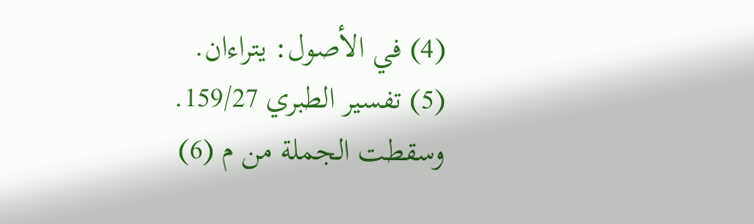(4) في الأصول: يتراءان.
(5) تفسير الطبري 159/27. وسقطت الجملة من م (6)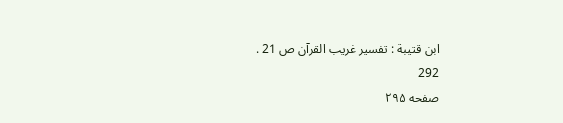ابن قتيبة : تفسير غريب القرآن ص 21 .
292
صفحه ۲۹۵